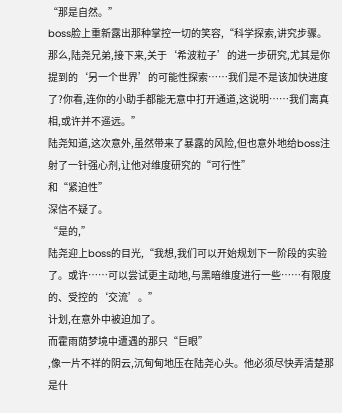“那是自然。”
boss脸上重新露出那种掌控一切的笑容,“科学探索,讲究步骤。那么,陆尧兄弟,接下来,关于‘希波粒子’的进一步研究,尤其是你提到的‘另一个世界’的可能性探索……我们是不是该加快进度了?你看,连你的小助手都能无意中打开通道,这说明……我们离真相,或许并不遥远。”
陆尧知道,这次意外,虽然带来了暴露的风险,但也意外地给boss注射了一针强心剂,让他对维度研究的“可行性”
和“紧迫性”
深信不疑了。
“是的,”
陆尧迎上boss的目光,“我想,我们可以开始规划下一阶段的实验了。或许……可以尝试更主动地,与黑暗维度进行一些……有限度的、受控的‘交流’。”
计划,在意外中被迫加了。
而霍雨荫梦境中遭遇的那只“巨眼”
,像一片不祥的阴云,沉甸甸地压在陆尧心头。他必须尽快弄清楚那是什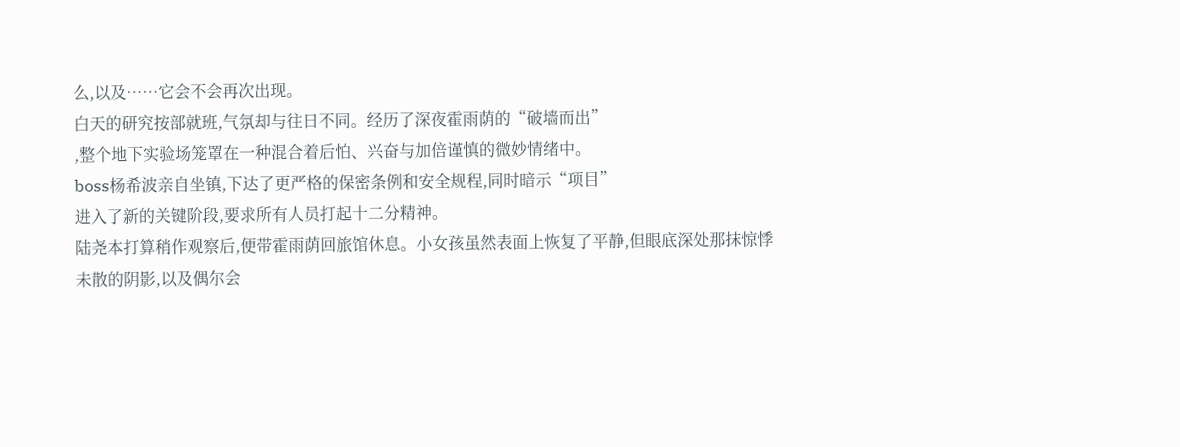么,以及……它会不会再次出现。
白天的研究按部就班,气氛却与往日不同。经历了深夜霍雨荫的“破墙而出”
,整个地下实验场笼罩在一种混合着后怕、兴奋与加倍谨慎的微妙情绪中。
boss杨希波亲自坐镇,下达了更严格的保密条例和安全规程,同时暗示“项目”
进入了新的关键阶段,要求所有人员打起十二分精神。
陆尧本打算稍作观察后,便带霍雨荫回旅馆休息。小女孩虽然表面上恢复了平静,但眼底深处那抹惊悸未散的阴影,以及偶尔会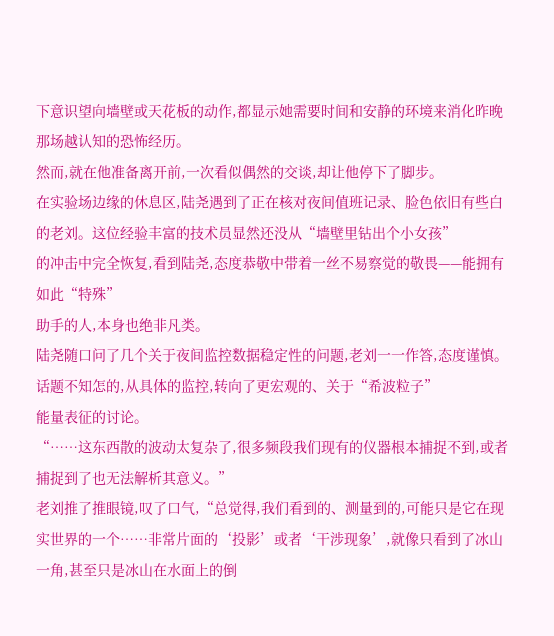下意识望向墙壁或天花板的动作,都显示她需要时间和安静的环境来消化昨晚那场越认知的恐怖经历。
然而,就在他准备离开前,一次看似偶然的交谈,却让他停下了脚步。
在实验场边缘的休息区,陆尧遇到了正在核对夜间值班记录、脸色依旧有些白的老刘。这位经验丰富的技术员显然还没从“墙壁里钻出个小女孩”
的冲击中完全恢复,看到陆尧,态度恭敬中带着一丝不易察觉的敬畏——能拥有如此“特殊”
助手的人,本身也绝非凡类。
陆尧随口问了几个关于夜间监控数据稳定性的问题,老刘一一作答,态度谨慎。话题不知怎的,从具体的监控,转向了更宏观的、关于“希波粒子”
能量表征的讨论。
“……这东西散的波动太复杂了,很多频段我们现有的仪器根本捕捉不到,或者捕捉到了也无法解析其意义。”
老刘推了推眼镜,叹了口气,“总觉得,我们看到的、测量到的,可能只是它在现实世界的一个……非常片面的‘投影’或者‘干涉现象’,就像只看到了冰山一角,甚至只是冰山在水面上的倒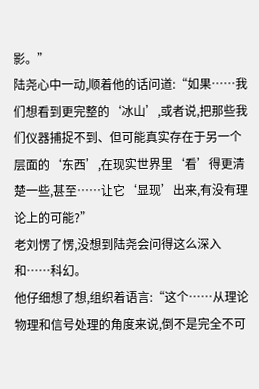影。”
陆尧心中一动,顺着他的话问道:“如果……我们想看到更完整的‘冰山’,或者说,把那些我们仪器捕捉不到、但可能真实存在于另一个层面的‘东西’,在现实世界里‘看’得更清楚一些,甚至……让它‘显现’出来,有没有理论上的可能?”
老刘愣了愣,没想到陆尧会问得这么深入和……科幻。
他仔细想了想,组织着语言:“这个……从理论物理和信号处理的角度来说,倒不是完全不可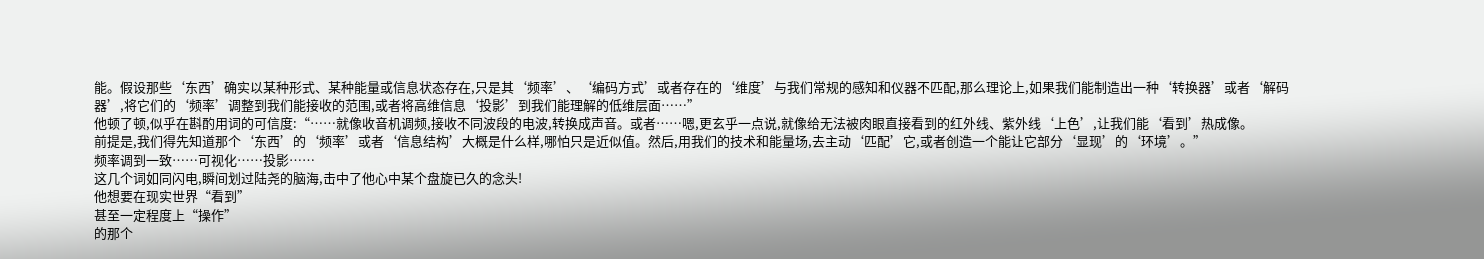能。假设那些‘东西’确实以某种形式、某种能量或信息状态存在,只是其‘频率’、‘编码方式’或者存在的‘维度’与我们常规的感知和仪器不匹配,那么理论上,如果我们能制造出一种‘转换器’或者‘解码器’,将它们的‘频率’调整到我们能接收的范围,或者将高维信息‘投影’到我们能理解的低维层面……”
他顿了顿,似乎在斟酌用词的可信度:“……就像收音机调频,接收不同波段的电波,转换成声音。或者……嗯,更玄乎一点说,就像给无法被肉眼直接看到的红外线、紫外线‘上色’,让我们能‘看到’热成像。
前提是,我们得先知道那个‘东西’的‘频率’或者‘信息结构’大概是什么样,哪怕只是近似值。然后,用我们的技术和能量场,去主动‘匹配’它,或者创造一个能让它部分‘显现’的‘环境’。”
频率调到一致……可视化……投影……
这几个词如同闪电,瞬间划过陆尧的脑海,击中了他心中某个盘旋已久的念头!
他想要在现实世界“看到”
甚至一定程度上“操作”
的那个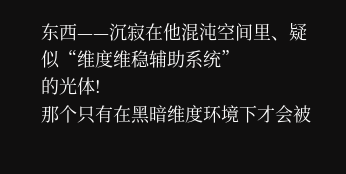东西——沉寂在他混沌空间里、疑似“维度维稳辅助系统”
的光体!
那个只有在黑暗维度环境下才会被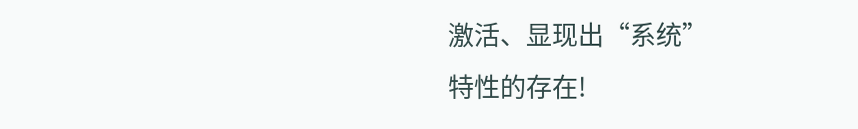激活、显现出“系统”
特性的存在!